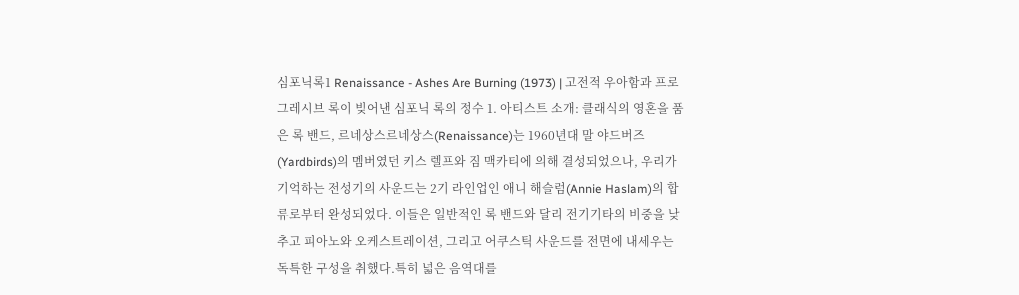심포닉록1 Renaissance - Ashes Are Burning (1973) | 고전적 우아함과 프로그레시브 록이 빚어낸 심포닉 록의 정수 1. 아티스트 소개: 클래식의 영혼을 품은 록 밴드, 르네상스르네상스(Renaissance)는 1960년대 말 야드버즈(Yardbirds)의 멤버였던 키스 렐프와 짐 맥카티에 의해 결성되었으나, 우리가 기억하는 전성기의 사운드는 2기 라인업인 애니 해슬럼(Annie Haslam)의 합류로부터 완성되었다. 이들은 일반적인 록 밴드와 달리 전기기타의 비중을 낮추고 피아노와 오케스트레이션, 그리고 어쿠스틱 사운드를 전면에 내세우는 독특한 구성을 취했다.특히 넓은 음역대를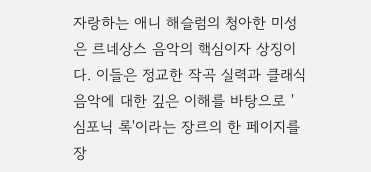자랑하는 애니 해슬럼의 청아한 미성은 르네상스 음악의 핵심이자 상징이다. 이들은 정교한 작곡 실력과 클래식 음악에 대한 깊은 이해를 바탕으로 '심포닉 록'이라는 장르의 한 페이지를 장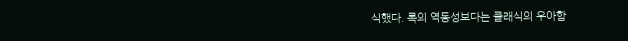식했다. 록의 역동성보다는 클래식의 우아함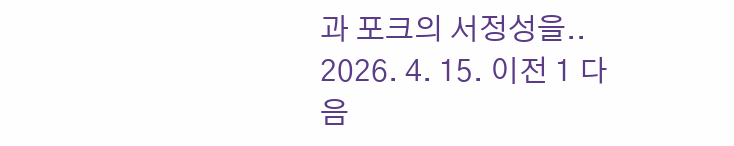과 포크의 서정성을.. 2026. 4. 15. 이전 1 다음